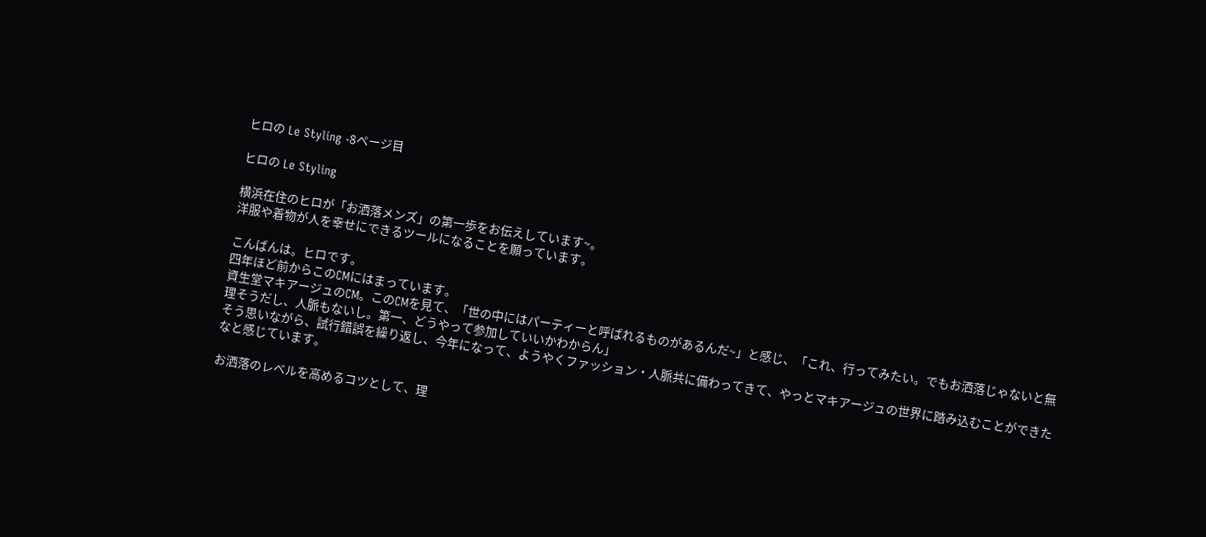ヒロの Le Styling -8ページ目

ヒロの Le Styling

横浜在住のヒロが「お洒落メンズ」の第一歩をお伝えしています~。
洋服や着物が人を幸せにできるツールになることを願っています。

こんばんは。ヒロです。
四年ほど前からこのCMにはまっています。
資生堂マキアージュのCM。このCMを見て、「世の中にはパーティーと呼ばれるものがあるんだ~」と感じ、「これ、行ってみたい。でもお洒落じゃないと無理そうだし、人脈もないし。第一、どうやって参加していいかわからん」
そう思いながら、試行錯誤を繰り返し、今年になって、ようやくファッション・人脈共に備わってきて、やっとマキアージュの世界に踏み込むことができたなと感じています。

お洒落のレベルを高めるコツとして、理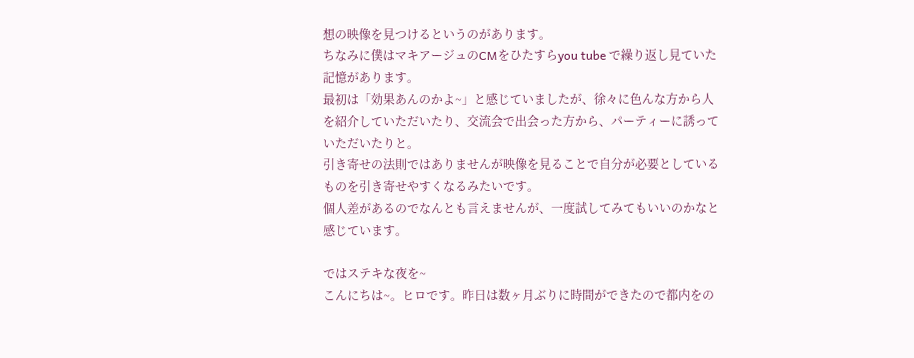想の映像を見つけるというのがあります。
ちなみに僕はマキアージュのCMをひたすらyou tube で繰り返し見ていた記憶があります。
最初は「効果あんのかよ~」と感じていましたが、徐々に色んな方から人を紹介していただいたり、交流会で出会った方から、パーティーに誘っていただいたりと。
引き寄せの法則ではありませんが映像を見ることで自分が必要としているものを引き寄せやすくなるみたいです。
個人差があるのでなんとも言えませんが、一度試してみてもいいのかなと感じています。

ではステキな夜を~
こんにちは~。ヒロです。昨日は数ヶ月ぶりに時間ができたので都内をの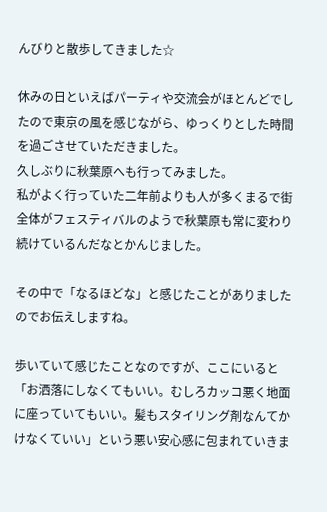んびりと散歩してきました☆

休みの日といえばパーティや交流会がほとんどでしたので東京の風を感じながら、ゆっくりとした時間を過ごさせていただきました。
久しぶりに秋葉原へも行ってみました。
私がよく行っていた二年前よりも人が多くまるで街全体がフェスティバルのようで秋葉原も常に変わり続けているんだなとかんじました。

その中で「なるほどな」と感じたことがありましたのでお伝えしますね。

歩いていて感じたことなのですが、ここにいると「お洒落にしなくてもいい。むしろカッコ悪く地面に座っていてもいい。髪もスタイリング剤なんてかけなくていい」という悪い安心感に包まれていきま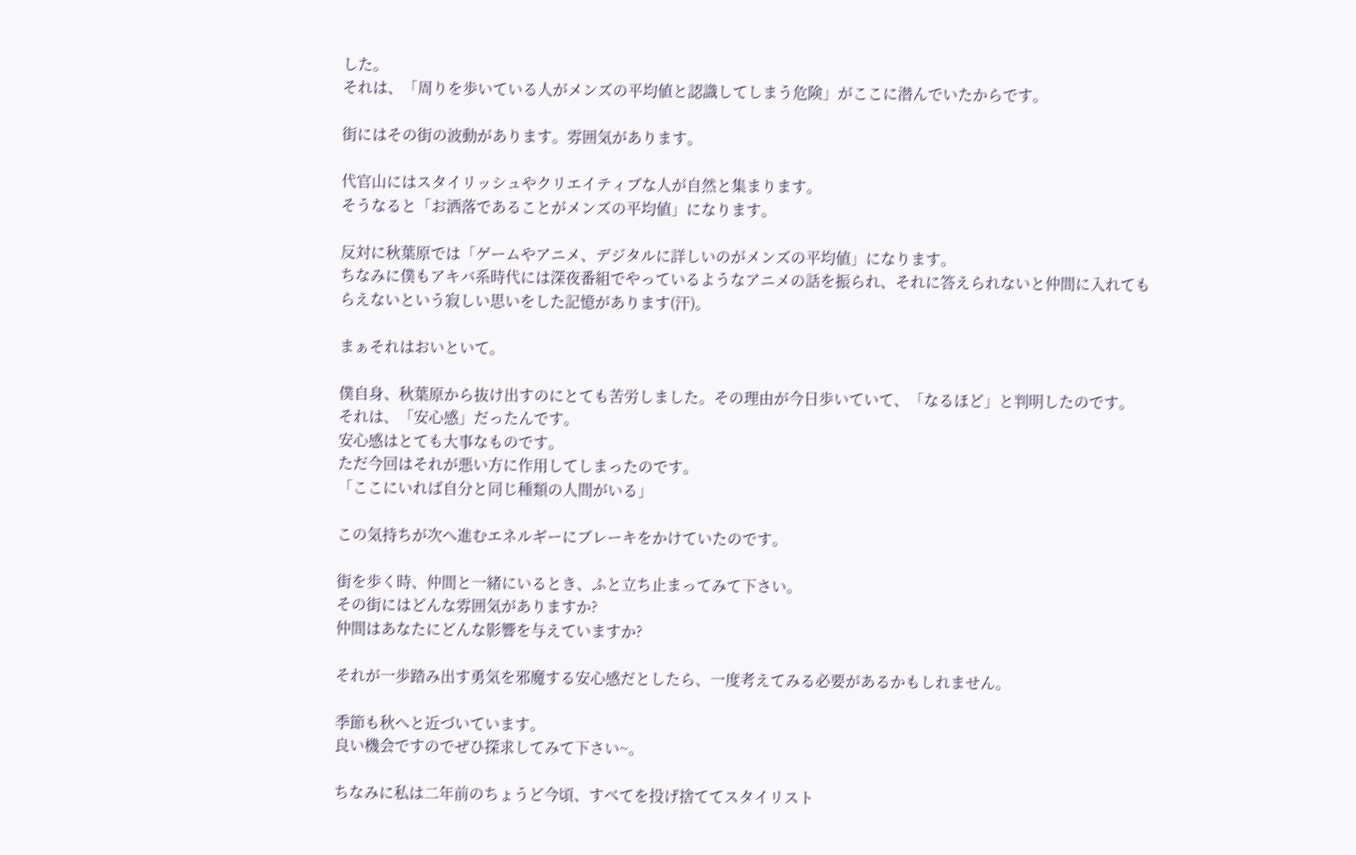した。
それは、「周りを歩いている人がメンズの平均値と認識してしまう危険」がここに潜んでいたからです。

街にはその街の波動があります。雰囲気があります。

代官山にはスタイリッシュやクリエイティブな人が自然と集まります。
そうなると「お洒落であることがメンズの平均値」になります。

反対に秋葉原では「ゲームやアニメ、デジタルに詳しいのがメンズの平均値」になります。
ちなみに僕もアキバ系時代には深夜番組でやっているようなアニメの話を振られ、それに答えられないと仲間に入れてもらえないという寂しい思いをした記憶があります(汗)。

まぁそれはおいといて。

僕自身、秋葉原から抜け出すのにとても苦労しました。その理由が今日歩いていて、「なるほど」と判明したのです。
それは、「安心感」だったんです。
安心感はとても大事なものです。
ただ今回はそれが悪い方に作用してしまったのです。
「ここにいれば自分と同じ種類の人間がいる」

この気持ちが次へ進むエネルギーにブレーキをかけていたのです。

街を歩く時、仲間と一緒にいるとき、ふと立ち止まってみて下さい。
その街にはどんな雰囲気がありますか?
仲間はあなたにどんな影響を与えていますか?

それが一歩踏み出す勇気を邪魔する安心感だとしたら、一度考えてみる必要があるかもしれません。

季節も秋へと近づいています。
良い機会ですのでぜひ探求してみて下さい~。

ちなみに私は二年前のちょうど今頃、すべてを投げ捨ててスタイリスト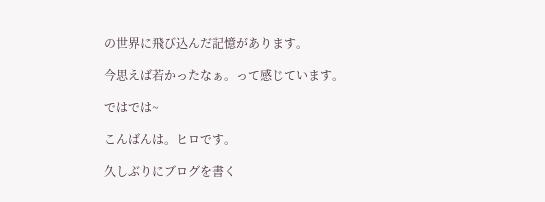の世界に飛び込んだ記憶があります。

今思えば若かったなぁ。って感じています。

ではでは~

こんばんは。ヒロです。

久しぶりにブログを書く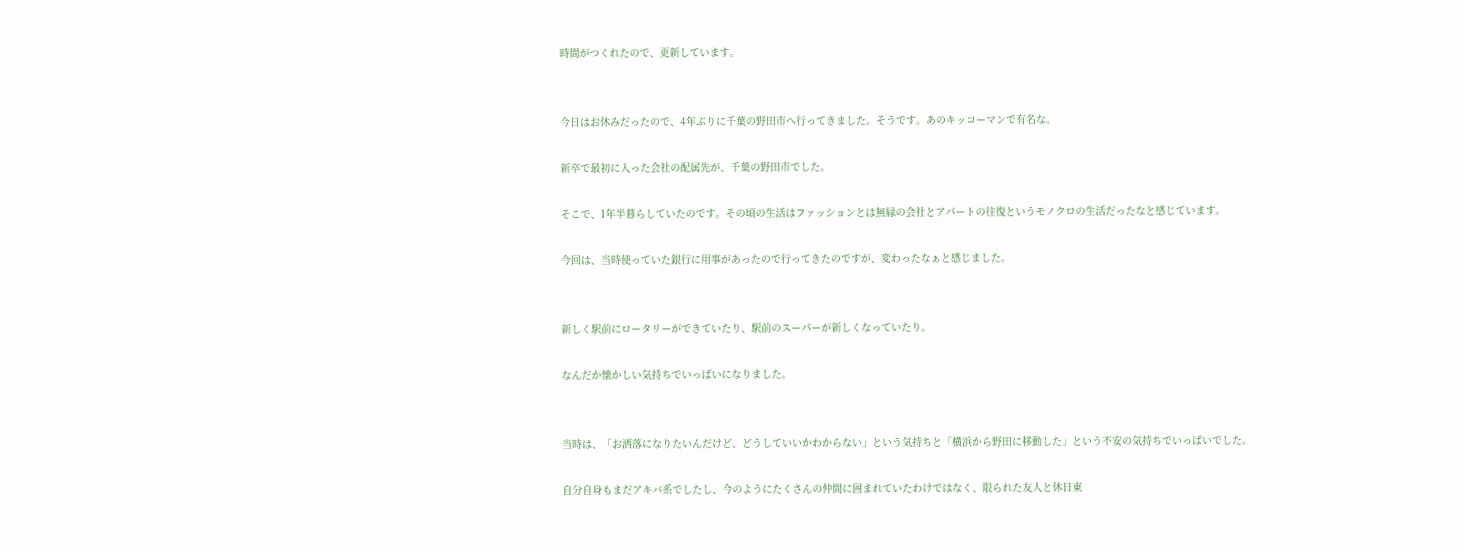時間がつくれたので、更新しています。


今日はお休みだったので、4年ぶりに千葉の野田市へ行ってきました。そうです。あのキッコーマンで有名な。

新卒で最初に入った会社の配属先が、千葉の野田市でした。

そこで、1年半暮らしていたのです。その頃の生活はファッションとは無縁の会社とアパートの往復というモノクロの生活だったなと感じています。

今回は、当時使っていた銀行に用事があったので行ってきたのですが、変わったなぁと感じました。


新しく駅前にロータリーができていたり、駅前のスーパーが新しくなっていたり。

なんだか懐かしい気持ちでいっぱいになりました。


当時は、「お洒落になりたいんだけど、どうしていいかわからない」という気持ちと「横浜から野田に移動した」という不安の気持ちでいっぱいでした。

自分自身もまだアキバ系でしたし、今のようにたくさんの仲間に囲まれていたわけではなく、限られた友人と休日東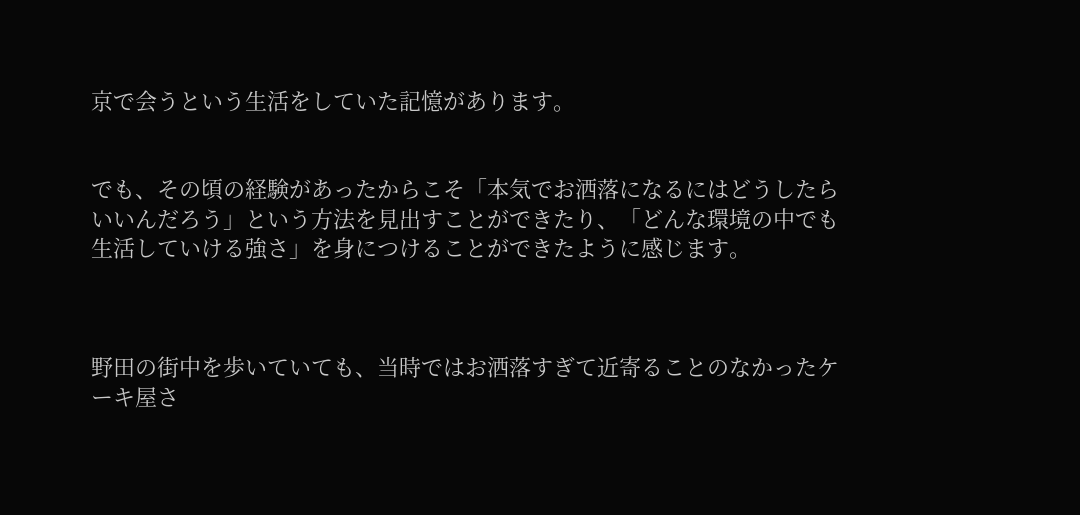京で会うという生活をしていた記憶があります。


でも、その頃の経験があったからこそ「本気でお洒落になるにはどうしたらいいんだろう」という方法を見出すことができたり、「どんな環境の中でも生活していける強さ」を身につけることができたように感じます。



野田の街中を歩いていても、当時ではお洒落すぎて近寄ることのなかったケーキ屋さ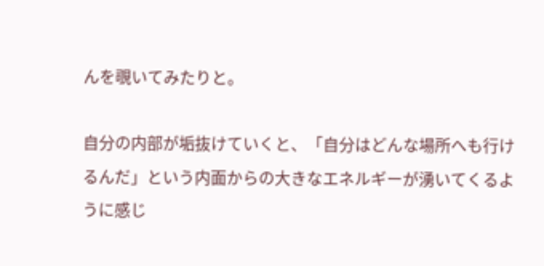んを覗いてみたりと。

自分の内部が垢抜けていくと、「自分はどんな場所へも行けるんだ」という内面からの大きなエネルギーが湧いてくるように感じ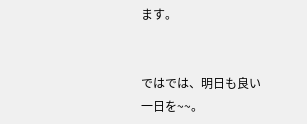ます。


ではでは、明日も良い一日を~~。